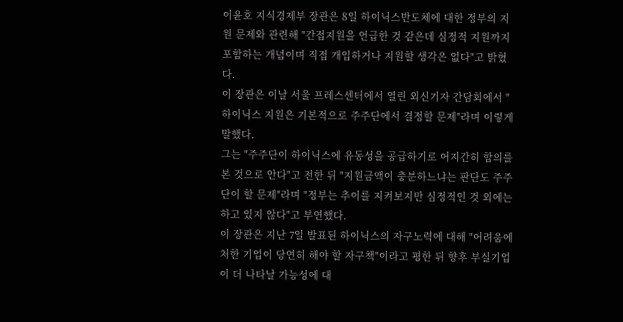이윤호 지식경제부 장관은 8일 하이닉스반도체에 대한 정부의 지원 문제와 관련해 "간접지원을 언급한 것 같은데 심정적 지원까지 포함하는 개념이며 직접 개입하거나 지원할 생각은 없다"고 밝혔다.
이 장관은 이날 서울 프레스센터에서 열린 외신기자 간담회에서 "하이닉스 지원은 기본적으로 주주단에서 결정할 문제"라며 이렇게 말했다.
그는 "주주단이 하이닉스에 유동성을 공급하기로 어지간히 합의를 본 것으로 안다"고 전한 뒤 "지원금액이 충분하느냐는 판단도 주주단이 할 문제"라며 "정부는 추이를 지켜보지만 심정적인 것 외에는 하고 있지 않다"고 부연했다.
이 장관은 지난 7일 발표된 하이닉스의 자구노력에 대해 "어려움에 처한 기업이 당연히 해야 할 자구책"이라고 평한 뒤 향후 부실기업이 더 나타날 가능성에 대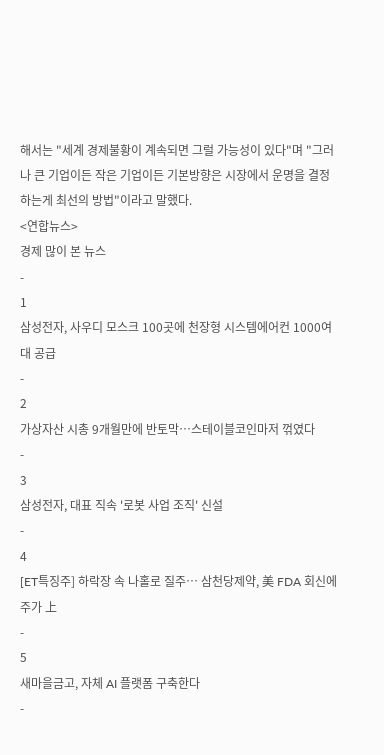해서는 "세계 경제불황이 계속되면 그럴 가능성이 있다"며 "그러나 큰 기업이든 작은 기업이든 기본방향은 시장에서 운명을 결정하는게 최선의 방법"이라고 말했다.
<연합뉴스>
경제 많이 본 뉴스
-
1
삼성전자, 사우디 모스크 100곳에 천장형 시스템에어컨 1000여대 공급
-
2
가상자산 시총 9개월만에 반토막…스테이블코인마저 꺾였다
-
3
삼성전자, 대표 직속 '로봇 사업 조직' 신설
-
4
[ET특징주] 하락장 속 나홀로 질주… 삼천당제약, 美 FDA 회신에 주가 上
-
5
새마을금고, 자체 AI 플랫폼 구축한다
-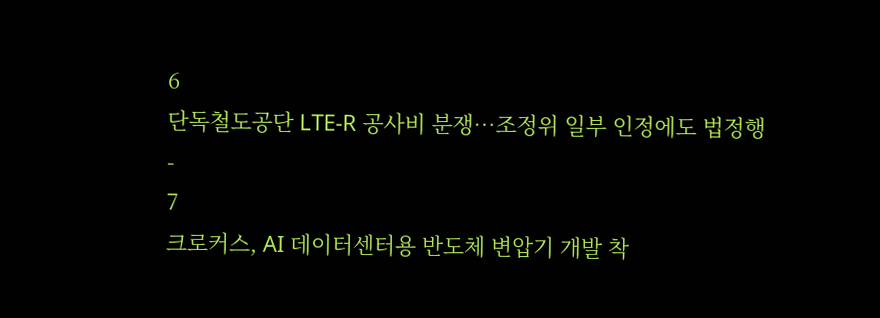6
단독철도공단 LTE-R 공사비 분쟁…조정위 일부 인정에도 법정행
-
7
크로커스, AI 데이터센터용 반도체 변압기 개발 착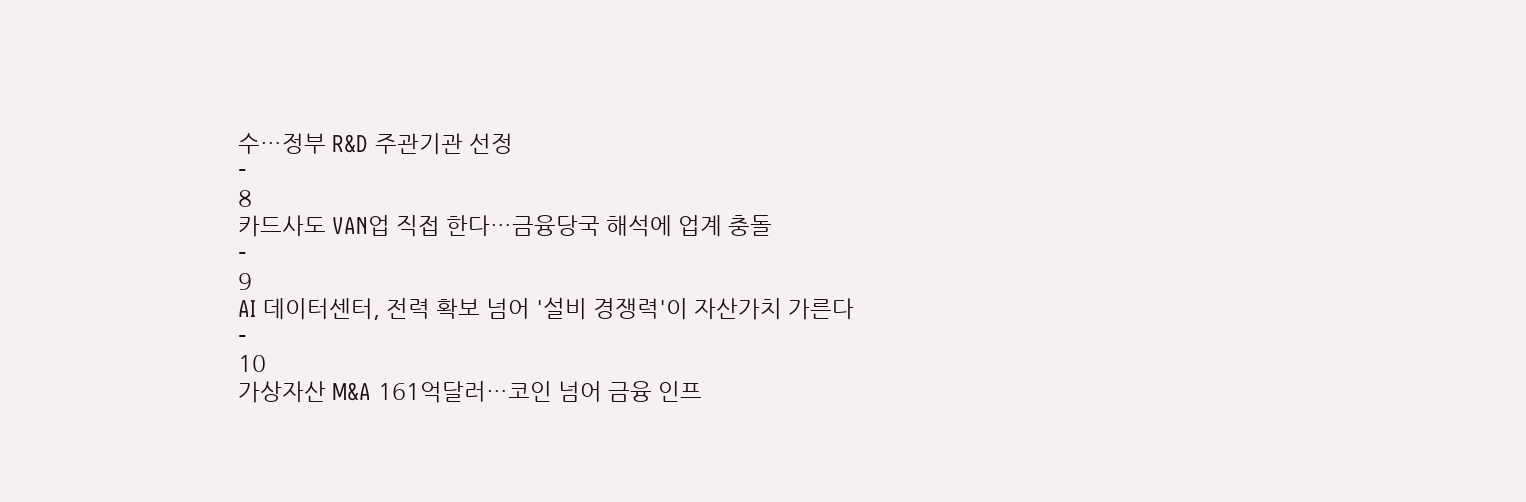수…정부 R&D 주관기관 선정
-
8
카드사도 VAN업 직접 한다…금융당국 해석에 업계 충돌
-
9
AI 데이터센터, 전력 확보 넘어 '설비 경쟁력'이 자산가치 가른다
-
10
가상자산 M&A 161억달러…코인 넘어 금융 인프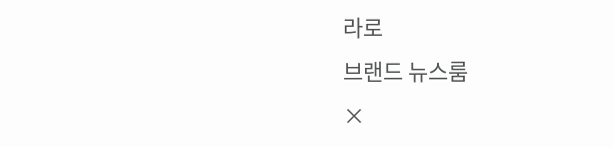라로
브랜드 뉴스룸
×